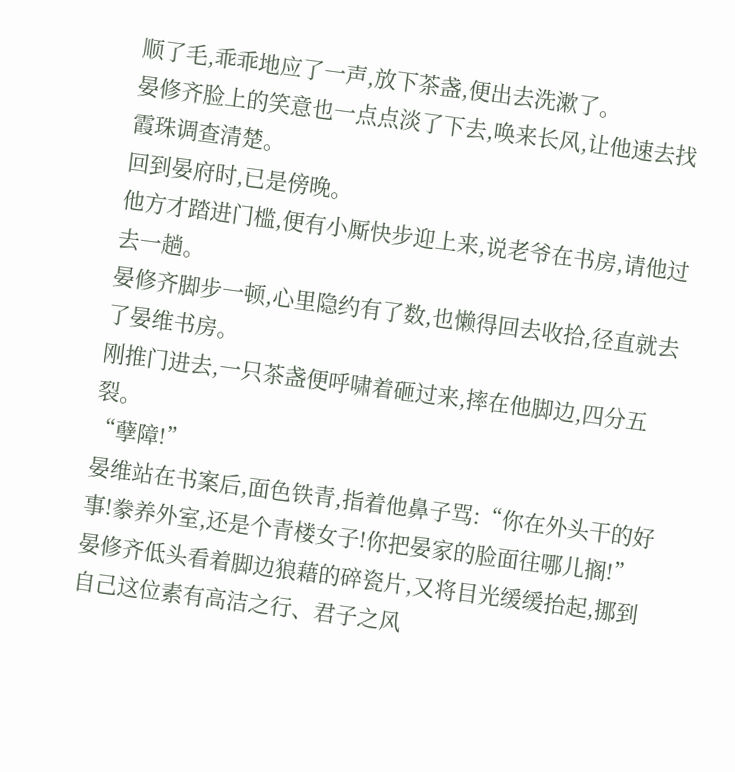顺了毛,乖乖地应了一声,放下茶盏,便出去洗漱了。
晏修齐脸上的笑意也一点点淡了下去,唤来长风,让他速去找霞珠调查清楚。
回到晏府时,已是傍晚。
他方才踏进门槛,便有小厮快步迎上来,说老爷在书房,请他过去一趟。
晏修齐脚步一顿,心里隐约有了数,也懒得回去收拾,径直就去了晏维书房。
刚推门进去,一只茶盏便呼啸着砸过来,摔在他脚边,四分五裂。
“孽障!”
晏维站在书案后,面色铁青,指着他鼻子骂:“你在外头干的好事!豢养外室,还是个青楼女子!你把晏家的脸面往哪儿搁!”
晏修齐低头看着脚边狼藉的碎瓷片,又将目光缓缓抬起,挪到自己这位素有高洁之行、君子之风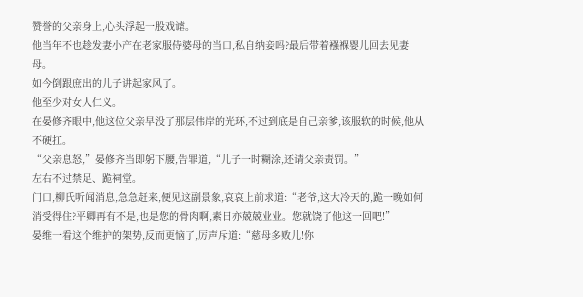赞誉的父亲身上,心头浮起一股戏谑。
他当年不也趁发妻小产在老家服侍婆母的当口,私自纳妾吗?最后带着襁褓婴儿回去见妻母。
如今倒跟庶出的儿子讲起家风了。
他至少对女人仁义。
在晏修齐眼中,他这位父亲早没了那层伟岸的光环,不过到底是自己亲爹,该服软的时候,他从不硬扛。
“父亲息怒,”晏修齐当即躬下腰,告罪道,“儿子一时糊涂,还请父亲责罚。”
左右不过禁足、跪祠堂。
门口,柳氏听闻消息,急急赶来,便见这副景象,哀哀上前求道:“老爷,这大冷天的,跪一晚如何消受得住?平卿再有不是,也是您的骨肉啊,素日亦兢兢业业。您就饶了他这一回吧!”
晏维一看这个维护的架势,反而更恼了,厉声斥道:“慈母多败儿!你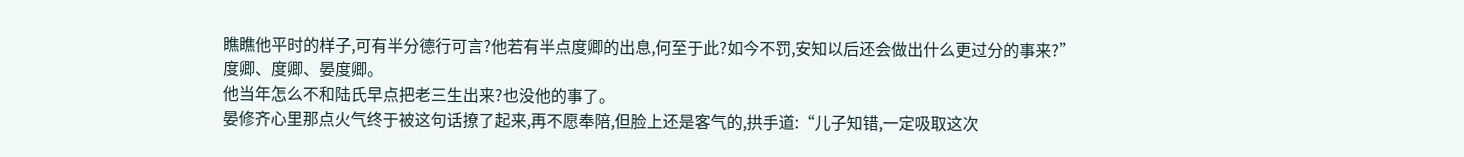瞧瞧他平时的样子,可有半分德行可言?他若有半点度卿的出息,何至于此?如今不罚,安知以后还会做出什么更过分的事来?”
度卿、度卿、晏度卿。
他当年怎么不和陆氏早点把老三生出来?也没他的事了。
晏修齐心里那点火气终于被这句话撩了起来,再不愿奉陪,但脸上还是客气的,拱手道:“儿子知错,一定吸取这次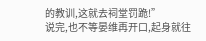的教训,这就去祠堂罚跪!”
说完,也不等晏维再开口,起身就往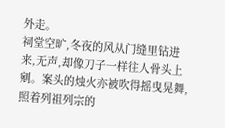外走。
祠堂空旷,冬夜的风从门缝里钻进来,无声,却像刀子一样往人骨头上剜。案头的烛火亦被吹得摇曳晃舞,照着列祖列宗的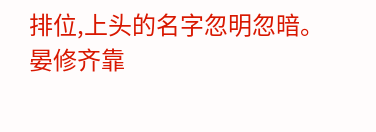排位,上头的名字忽明忽暗。
晏修齐靠